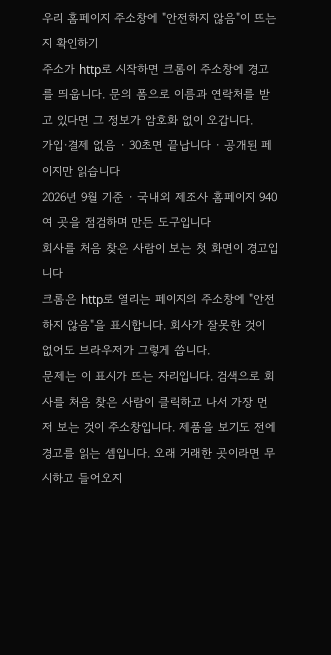우리 홈페이지 주소창에 "안전하지 않음"이 뜨는지 확인하기
주소가 http로 시작하면 크롬이 주소창에 경고를 띄웁니다. 문의 폼으로 이름과 연락처를 받고 있다면 그 정보가 암호화 없이 오갑니다.
가입·결제 없음 · 30초면 끝납니다 · 공개된 페이지만 읽습니다
2026년 9월 기준 · 국내외 제조사 홈페이지 940여 곳을 점검하며 만든 도구입니다
회사를 처음 찾은 사람이 보는 첫 화면이 경고입니다
크롬은 http로 열리는 페이지의 주소창에 "안전하지 않음"을 표시합니다. 회사가 잘못한 것이 없어도 브라우저가 그렇게 씁니다.
문제는 이 표시가 뜨는 자리입니다. 검색으로 회사를 처음 찾은 사람이 클릭하고 나서 가장 먼저 보는 것이 주소창입니다. 제품을 보기도 전에 경고를 읽는 셈입니다. 오래 거래한 곳이라면 무시하고 들어오지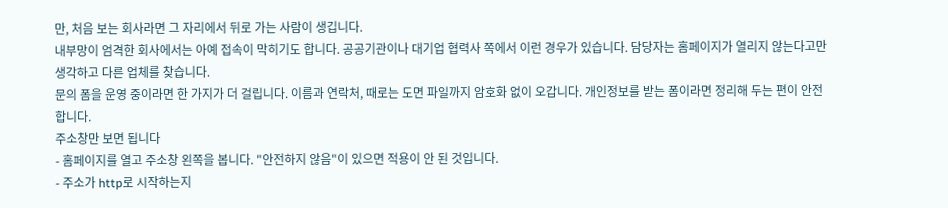만, 처음 보는 회사라면 그 자리에서 뒤로 가는 사람이 생깁니다.
내부망이 엄격한 회사에서는 아예 접속이 막히기도 합니다. 공공기관이나 대기업 협력사 쪽에서 이런 경우가 있습니다. 담당자는 홈페이지가 열리지 않는다고만 생각하고 다른 업체를 찾습니다.
문의 폼을 운영 중이라면 한 가지가 더 걸립니다. 이름과 연락처, 때로는 도면 파일까지 암호화 없이 오갑니다. 개인정보를 받는 폼이라면 정리해 두는 편이 안전합니다.
주소창만 보면 됩니다
- 홈페이지를 열고 주소창 왼쪽을 봅니다. "안전하지 않음"이 있으면 적용이 안 된 것입니다.
- 주소가 http로 시작하는지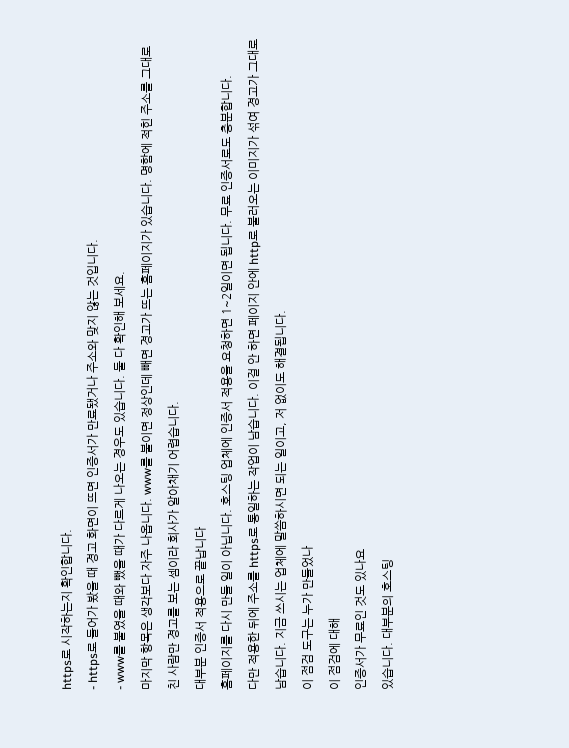https로 시작하는지 확인합니다.
- https로 들어가 봤을 때 경고 화면이 뜨면 인증서가 만료됐거나 주소와 맞지 않는 것입니다.
- www를 붙였을 때와 뺐을 때가 다르게 나오는 경우도 있습니다. 둘 다 확인해 보세요.
마지막 항목은 생각보다 자주 나옵니다. www를 붙이면 정상인데 빼면 경고가 뜨는 홈페이지가 있습니다. 명함에 적힌 주소를 그대로 친 사람만 경고를 보는 셈이라 회사가 알아채기 어렵습니다.
대부분 인증서 적용으로 끝납니다
홈페이지를 다시 만들 일이 아닙니다. 호스팅 업체에 인증서 적용을 요청하면 1~2일이면 됩니다. 무료 인증서로도 충분합니다.
다만 적용한 뒤에 주소를 https로 통일하는 작업이 남습니다. 이걸 안 하면 페이지 안에 http로 불러오는 이미지가 섞여 경고가 그대로 남습니다. 지금 쓰시는 업체에 말씀하시면 되는 일이고, 저 없이도 해결됩니다.
이 점검 도구는 누가 만들었나
이 점검에 대해
인증서가 무료인 것도 있나요
있습니다. 대부분의 호스팅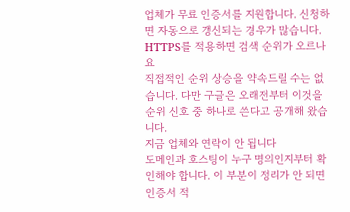업체가 무료 인증서를 지원합니다. 신청하면 자동으로 갱신되는 경우가 많습니다.
HTTPS를 적용하면 검색 순위가 오르나요
직접적인 순위 상승을 약속드릴 수는 없습니다. 다만 구글은 오래전부터 이것을 순위 신호 중 하나로 쓴다고 공개해 왔습니다.
지금 업체와 연락이 안 됩니다
도메인과 호스팅이 누구 명의인지부터 확인해야 합니다. 이 부분이 정리가 안 되면 인증서 적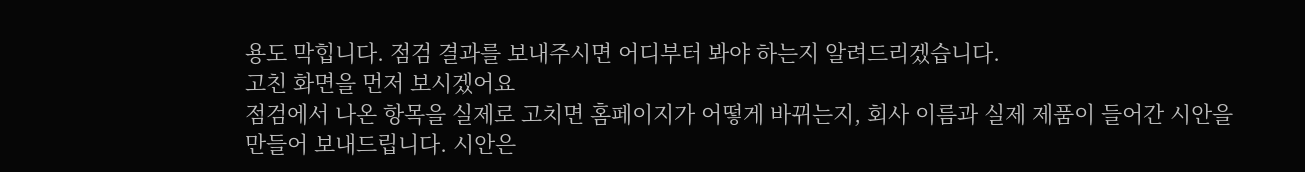용도 막힙니다. 점검 결과를 보내주시면 어디부터 봐야 하는지 알려드리겠습니다.
고친 화면을 먼저 보시겠어요
점검에서 나온 항목을 실제로 고치면 홈페이지가 어떻게 바뀌는지, 회사 이름과 실제 제품이 들어간 시안을 만들어 보내드립니다. 시안은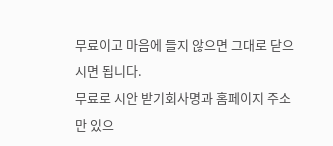무료이고 마음에 들지 않으면 그대로 닫으시면 됩니다.
무료로 시안 받기회사명과 홈페이지 주소만 있으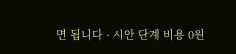면 됩니다 · 시안 단계 비용 0원